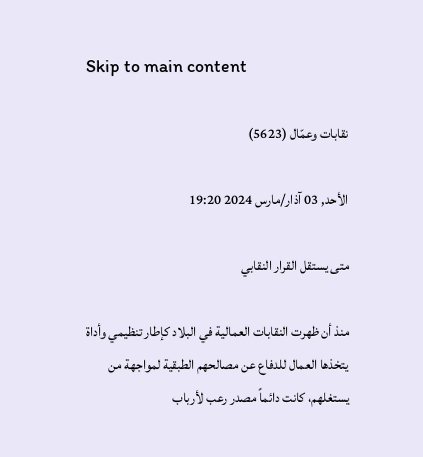Skip to main content

نقابات وعمّال (5623)

الأحد, 03 آذار/مارس 2024 19:20

متى يستقل القرار النقابي

منذ أن ظهرت النقابات العمالية في البلاد كإطار تنظيمي وأداة يتخذها العمال للدفاع عن مصالحهم الطبقية لمواجهة من يستغلهم، كانت دائماً مصدر رعب لأرباب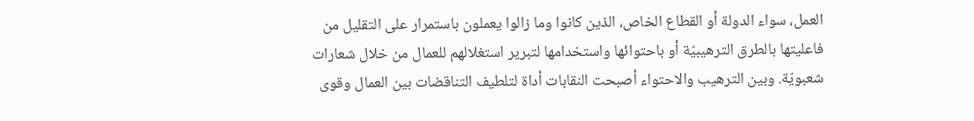العمل، سواء الدولة أو القطاع الخاص، الذين كانوا وما زالوا يعملون باستمرار على التقليل من فاعليتها بالطرق الترهيبيّة أو باحتوائها واستخدامها لتبرير استغلالهم للعمال من خلال شعارات شعبويّة. وبين الترهيب والاحتواء أصبحت النقابات أداة لتلطيف التناقضات بين العمال وقوى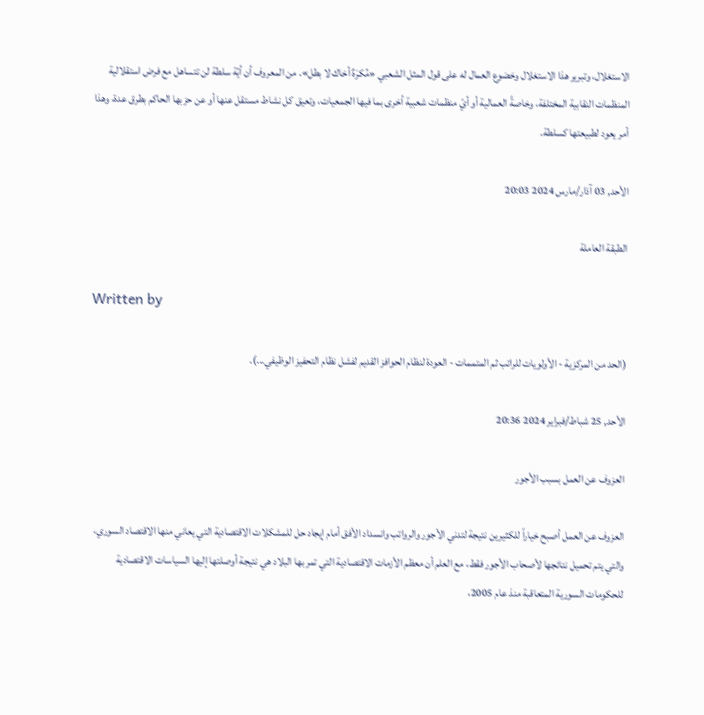الاستغلال، وتبرير هذا الاستغلال وخضوع العمال له على قول المثل الشعبي «مُكرَهٌ أخاك لا بطل». من المعروف أن أيّة سلطة لن تتساهل مع فرض استقلالية المنظمات النقابية المختلفة، وخاصةً العمالية أو أيّ منظمات شعبية أخرى بما فيها الجمعيات، وتعيق كل نشاط مستقل عنها أو عن حزبها الحاكم بطرق عدة، وهذا أمر يعود لطبيعتها كسلطة.

الأحد, 03 آذار/مارس 2024 20:03

الطبقة العاملة

Written by

(الحد من المركزية - الأولويات للراتب ثم المتممات - العودة لنظام الحوافز القديم لفشل نظام التحفيز الوظيفي...).

الأحد, 25 شباط/فبراير 2024 20:36

العزوف عن العمل بسبب الأجور

العزوف عن العمل أصبح خياراً للكثيرين نتيجة لتدني الأجور والرواتب وانسداد الأفق أمام إيجاد حل للمشكلات الاقتصادية التي يعاني منها الاقتصاد السوري، والتي يتم تحميل نتائجها لأصحاب الأجور فقط، مع العلم أن معظم الأزمات الاقتصادية التي تمر بها البلاد هي نتيجة أوصلتها إليها السياسات الاقتصادية للحكومات السورية المتعاقبة منذ عام 2005،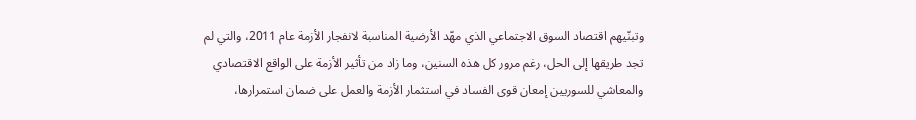وتبنّيهم اقتصاد السوق الاجتماعي الذي مهّد الأرضية المناسبة لانفجار الأزمة عام 2011، والتي لم تجد طريقها إلى الحل، رغم مرور كل هذه السنين، وما زاد من تأثير الأزمة على الواقع الاقتصادي والمعاشي للسوريين إمعان قوى الفساد في استثمار الأزمة والعمل على ضمان استمرارها،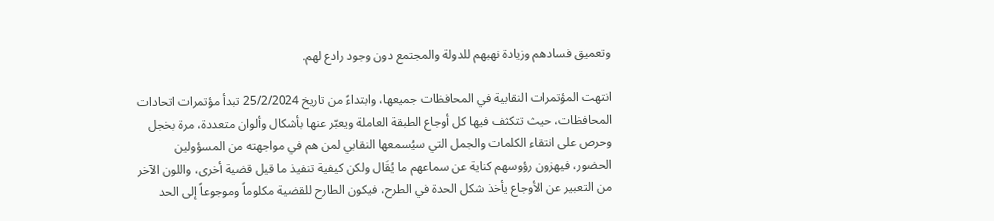وتعميق فسادهم وزيادة نهبهم للدولة والمجتمع دون وجود رادع لهم.

انتهت المؤتمرات النقابية في المحافظات جميعها، وابتداءً من تاريخ 25/2/2024 تبدأ مؤتمرات اتحادات المحافظات، حيث تتكثف فيها كل أوجاع الطبقة العاملة ويعبّر عنها بأشكال وألوان متعددة، مرة بخجل وحرص على انتقاء الكلمات والجمل التي سيُسمعها النقابي لمن هم في مواجهته من المسؤولين الحضور، فيهزون رؤوسهم كناية عن سماعهم ما يُقَال ولكن كيفية تنفيذ ما قيل قضية أخرى، واللون الآخر من التعبير عن الأوجاع يأخذ شكل الحدة في الطرح، فيكون الطارح للقضية مكلوماً وموجوعاً إلى الحد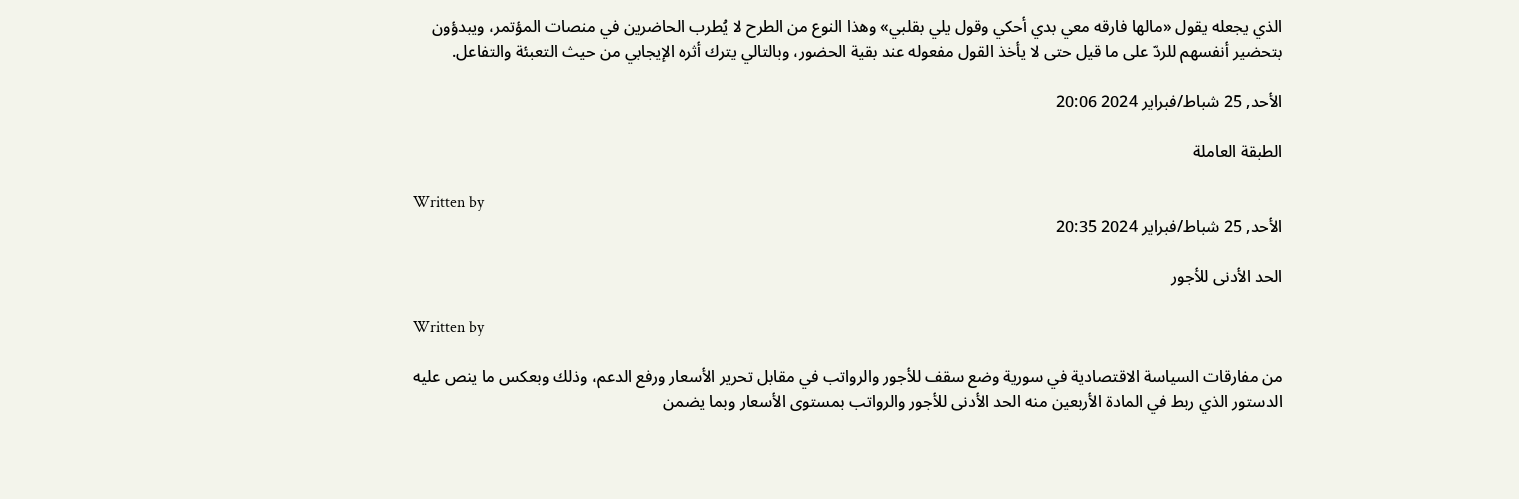الذي يجعله يقول «مالها فارقه معي بدي أحكي وقول يلي بقلبي» وهذا النوع من الطرح لا يُطرب الحاضرين في منصات المؤتمر، ويبدؤون بتحضير أنفسهم للردّ على ما قيل حتى لا يأخذ القول مفعوله عند بقية الحضور، وبالتالي يترك أثره الإيجابي من حيث التعبئة والتفاعل.

الأحد, 25 شباط/فبراير 2024 20:06

الطبقة العاملة

Written by
الأحد, 25 شباط/فبراير 2024 20:35

الحد الأدنى للأجور

Written by

من مفارقات السياسة الاقتصادية في سورية وضع سقف للأجور والرواتب في مقابل تحرير الأسعار ورفع الدعم، وذلك وبعكس ما ينص عليه الدستور الذي ربط في المادة الأربعين منه الحد الأدنى للأجور والرواتب بمستوى الأسعار وبما يضمن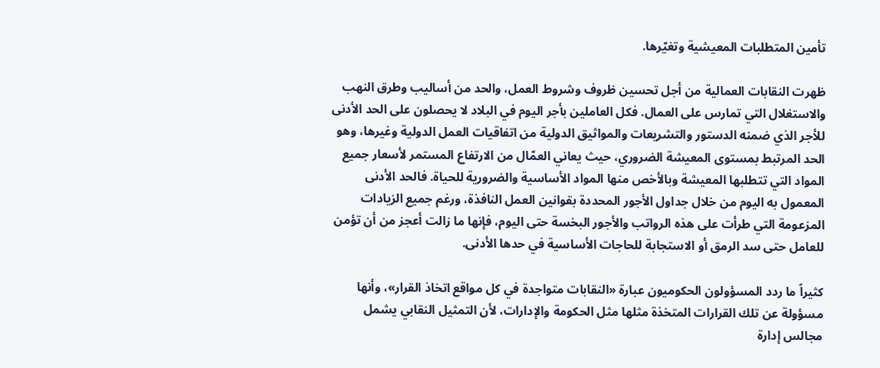تأمين المتطلبات المعيشية وتغيّرها.

ظهرت النقابات العمالية من أجل تحسين ظروف وشروط العمل، والحد من أساليب وطرق النهب والاستغلال التي تمارس على العمال. فكل العاملين بأجر اليوم في البلاد لا يحصلون على الحد الأدنى للأجر الذي ضمنه الدستور والتشريعات والمواثيق الدولية من اتفاقيات العمل الدولية وغيرها، وهو الحد المرتبط بمستوى المعيشة الضروري، حيث يعاني العمّال من الارتفاع المستمر لأسعار جميع المواد التي تتطلبها المعيشة وبالأخص منها المواد الأساسية والضرورية للحياة. فالحد الأدنى المعمول به اليوم من خلال جداول الأجور المحددة بقوانين العمل النافذة، ورغم جميع الزيادات المزعومة التي طرأت على هذه الرواتب والأجور البخسة حتى اليوم، فإنها ما زالت أعجز من أن تؤمن للعامل حتى سد الرمق أو الاستجابة للحاجات الأساسية في حدها الأدنى.

كثيراً ما ردد المسؤولون الحكوميون عبارة «النقابات متواجدة في كل مواقع اتخاذ القرار»، وأنها مسؤولة عن تلك القرارات المتخذة مثلها مثل الحكومة والإدارات، لأن التمثيل النقابي يشمل مجالس إدارة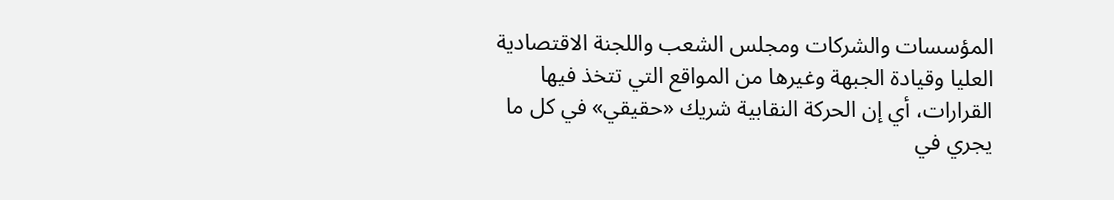المؤسسات والشركات ومجلس الشعب واللجنة الاقتصادية العليا وقيادة الجبهة وغيرها من المواقع التي تتخذ فيها القرارات، أي إن الحركة النقابية شريك «حقيقي» في كل ما يجري في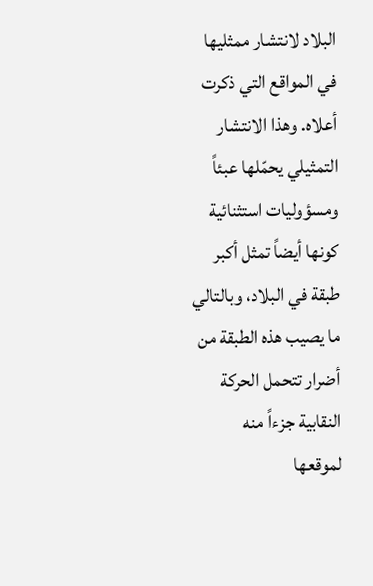البلاد لانتشار ممثليها في المواقع التي ذكرت أعلاه. وهذا الانتشار التمثيلي يحمّلها عبئاً ومسؤوليات استثنائية كونها أيضاً تمثل أكبر طبقة في البلاد، وبالتالي ما يصيب هذه الطبقة من أضرار تتحمل الحركة النقابية جزءاً منه لموقعها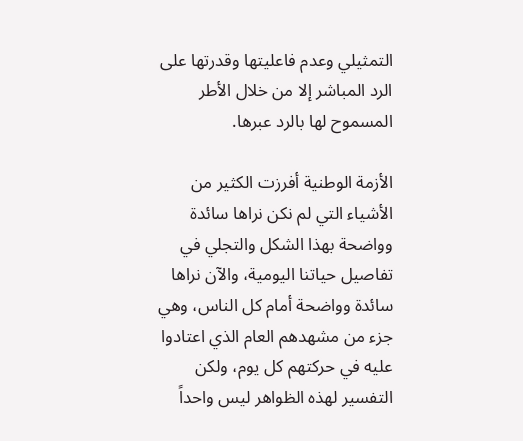التمثيلي وعدم فاعليتها وقدرتها على الرد المباشر إلا من خلال الأطر المسموح لها بالرد عبرها.

الأزمة الوطنية أفرزت الكثير من الأشياء التي لم نكن نراها سائدة وواضحة بهذا الشكل والتجلي في تفاصيل حياتنا اليومية، والآن نراها سائدة وواضحة أمام كل الناس، وهي جزء من مشهدهم العام الذي اعتادوا عليه في حركتهم كل يوم، ولكن التفسير لهذه الظواهر ليس واحداً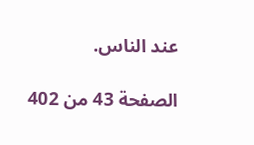عند الناس.

الصفحة 43 من 402